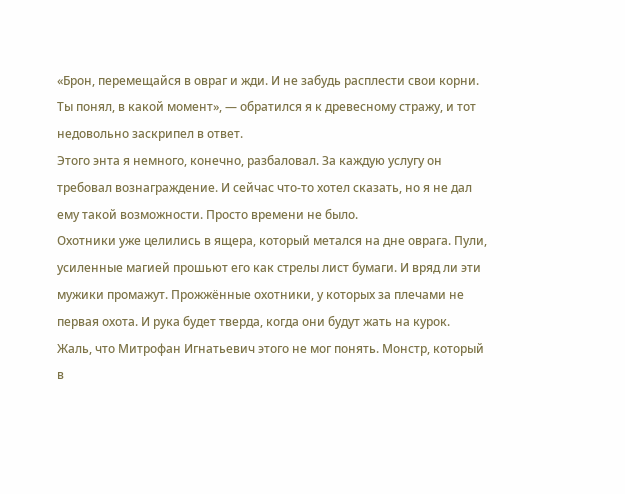«Брон, перемещайся в овраг и жди. И не забудь расплести свои корни. Ты понял, в какой момент», — обратился я к древесному стражу, и тот недовольно заскрипел в ответ.
Этого энта я немного, конечно, разбаловал. За каждую услугу он требовал вознаграждение. И сейчас что-то хотел сказать, но я не дал ему такой возможности. Просто времени не было.
Охотники уже целились в ящера, который метался на дне оврага. Пули, усиленные магией прошьют его как стрелы лист бумаги. И вряд ли эти мужики промажут. Прожжённые охотники, у которых за плечами не первая охота. И рука будет тверда, когда они будут жать на курок.
Жаль, что Митрофан Игнатьевич этого не мог понять. Монстр, который в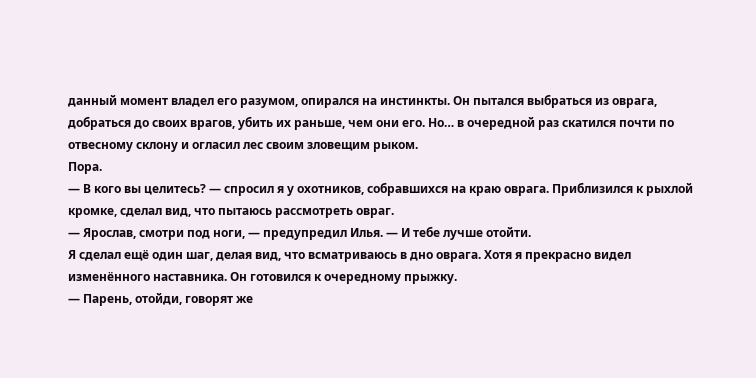данный момент владел его разумом, опирался на инстинкты. Он пытался выбраться из оврага, добраться до своих врагов, убить их раньше, чем они его. Но… в очередной раз скатился почти по отвесному склону и огласил лес своим зловещим рыком.
Пора.
— В кого вы целитесь? — спросил я у охотников, собравшихся на краю оврага. Приблизился к рыхлой кромке, сделал вид, что пытаюсь рассмотреть овраг.
— Ярослав, смотри под ноги, — предупредил Илья. — И тебе лучше отойти.
Я сделал ещё один шаг, делая вид, что всматриваюсь в дно оврага. Хотя я прекрасно видел изменённого наставника. Он готовился к очередному прыжку.
— Парень, отойди, говорят же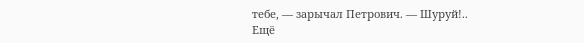тебе, — зарычал Петрович. — Шуруй!..
Ещё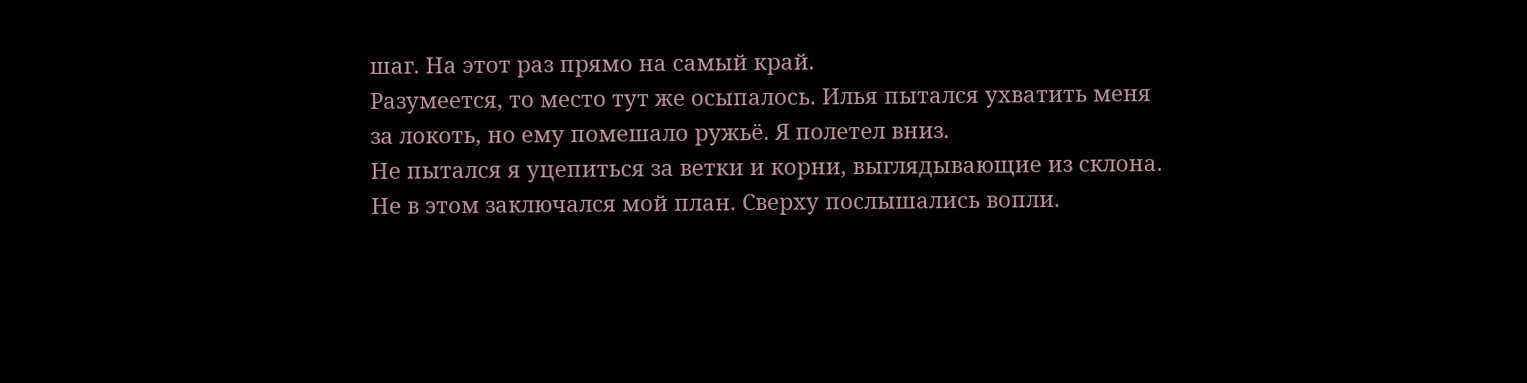шаг. На этот раз прямо на самый край.
Разумеется, то место тут же осыпалось. Илья пытался ухватить меня за локоть, но ему помешало ружьё. Я полетел вниз.
Не пытался я уцепиться за ветки и корни, выглядывающие из склона. Не в этом заключался мой план. Сверху послышались вопли.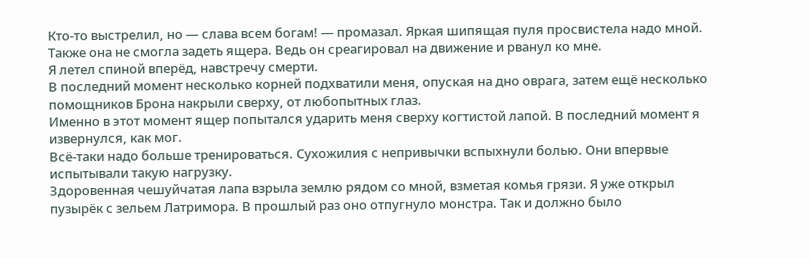Кто-то выстрелил, но — слава всем богам! — промазал. Яркая шипящая пуля просвистела надо мной. Также она не смогла задеть ящера. Ведь он среагировал на движение и рванул ко мне.
Я летел спиной вперёд, навстречу смерти.
В последний момент несколько корней подхватили меня, опуская на дно оврага, затем ещё несколько помощников Брона накрыли сверху, от любопытных глаз.
Именно в этот момент ящер попытался ударить меня сверху когтистой лапой. В последний момент я извернулся, как мог.
Всё-таки надо больше тренироваться. Сухожилия с непривычки вспыхнули болью. Они впервые испытывали такую нагрузку.
Здоровенная чешуйчатая лапа взрыла землю рядом со мной, взметая комья грязи. Я уже открыл пузырёк с зельем Латримора. В прошлый раз оно отпугнуло монстра. Так и должно было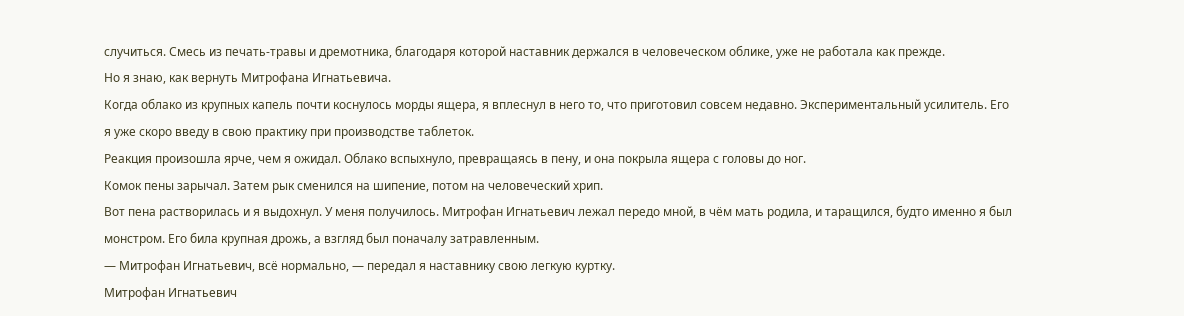случиться. Смесь из печать-травы и дремотника, благодаря которой наставник держался в человеческом облике, уже не работала как прежде.
Но я знаю, как вернуть Митрофана Игнатьевича.
Когда облако из крупных капель почти коснулось морды ящера, я вплеснул в него то, что приготовил совсем недавно. Экспериментальный усилитель. Его я уже скоро введу в свою практику при производстве таблеток.
Реакция произошла ярче, чем я ожидал. Облако вспыхнуло, превращаясь в пену, и она покрыла ящера с головы до ног.
Комок пены зарычал. Затем рык сменился на шипение, потом на человеческий хрип.
Вот пена растворилась и я выдохнул. У меня получилось. Митрофан Игнатьевич лежал передо мной, в чём мать родила, и таращился, будто именно я был монстром. Его била крупная дрожь, а взгляд был поначалу затравленным.
— Митрофан Игнатьевич, всё нормально, — передал я наставнику свою легкую куртку.
Митрофан Игнатьевич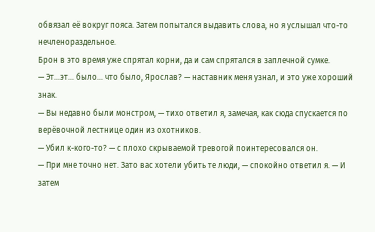обвязал её вокруг пояса. Затем попытался выдавить слова, но я услышал что-то нечленораздельное.
Брон в это время уже спрятал корни, да и сам спрятался в заплечной сумке.
— Эт…эт… было… что было, Ярослав? — наставник меня узнал, и это уже хороший знак.
— Вы недавно были монстром, — тихо ответил я, замечая, как сюда спускается по верёвочной лестнице один из охотников.
— Убил к-кого-то? — с плохо скрываемой тревогой поинтересовался он.
— При мне точно нет. Зато вас хотели убить те люди, — спокойно ответил я. — И затем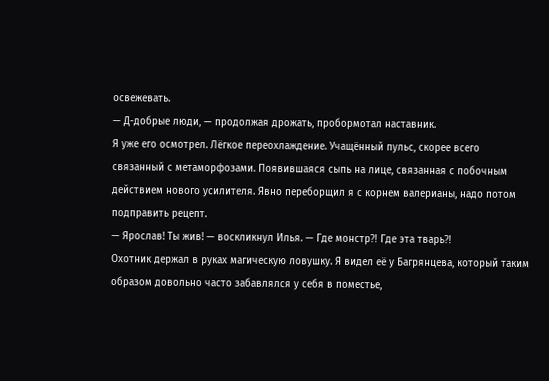освежевать.
— Д-добрые люди, — продолжая дрожать, пробормотал наставник.
Я уже его осмотрел. Лёгкое переохлаждение. Учащённый пульс, скорее всего связанный с метаморфозами. Появившаяся сыпь на лице, связанная с побочным действием нового усилителя. Явно переборщил я с корнем валерианы, надо потом подправить рецепт.
— Ярослав! Ты жив! — воскликнул Илья. — Где монстр⁈ Где эта тварь⁈
Охотник держал в руках магическую ловушку. Я видел её у Багрянцева, который таким образом довольно часто забавлялся у себя в поместье,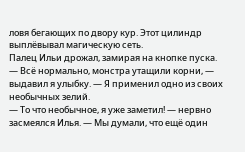ловя бегающих по двору кур. Этот цилиндр выплёвывал магическую сеть.
Палец Ильи дрожал, замирая на кнопке пуска.
— Всё нормально, монстра утащили корни, — выдавил я улыбку. — Я применил одно из своих необычных зелий.
— То что необычное, я уже заметил! — нервно засмеялся Илья. — Мы думали, что ещё один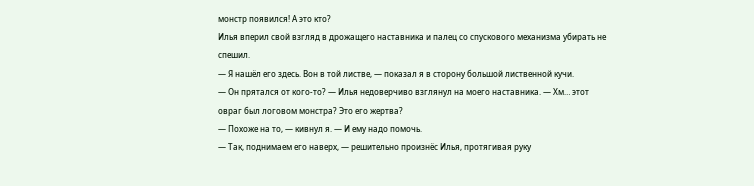монстр появился! А это кто?
Илья вперил свой взгляд в дрожащего наставника и палец со спускового механизма убирать не спешил.
— Я нашёл его здесь. Вон в той листве, — показал я в сторону большой лиственной кучи.
— Он прятался от кого-то? — Илья недоверчиво взглянул на моего наставника. — Хм… этот овраг был логовом монстра? Это его жертва?
— Похоже на то, — кивнул я. — И ему надо помочь.
— Так, поднимаем его наверх, — решительно произнёс Илья, протягивая руку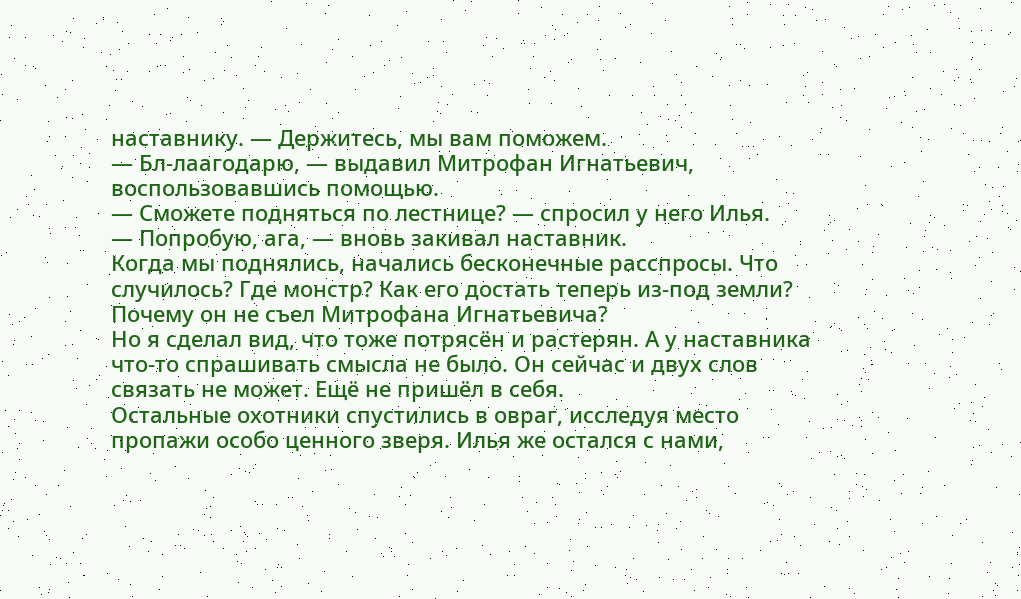наставнику. — Держитесь, мы вам поможем.
— Бл-лаагодарю, — выдавил Митрофан Игнатьевич, воспользовавшись помощью.
— Сможете подняться по лестнице? — спросил у него Илья.
— Попробую, ага, — вновь закивал наставник.
Когда мы поднялись, начались бесконечные расспросы. Что случилось? Где монстр? Как его достать теперь из-под земли? Почему он не съел Митрофана Игнатьевича?
Но я сделал вид, что тоже потрясён и растерян. А у наставника что-то спрашивать смысла не было. Он сейчас и двух слов связать не может. Ещё не пришёл в себя.
Остальные охотники спустились в овраг, исследуя место пропажи особо ценного зверя. Илья же остался с нами,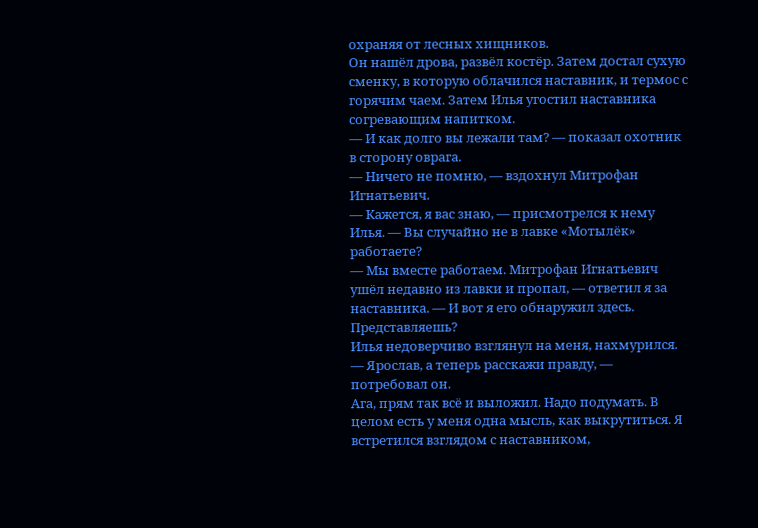охраняя от лесных хищников.
Он нашёл дрова, развёл костёр. Затем достал сухую сменку, в которую облачился наставник, и термос с горячим чаем. Затем Илья угостил наставника согревающим напитком.
— И как долго вы лежали там? — показал охотник в сторону оврага.
— Ничего не помню, — вздохнул Митрофан Игнатьевич.
— Кажется, я вас знаю, — присмотрелся к нему Илья. — Вы случайно не в лавке «Мотылёк» работаете?
— Мы вместе работаем. Митрофан Игнатьевич ушёл недавно из лавки и пропал, — ответил я за наставника. — И вот я его обнаружил здесь. Представляешь?
Илья недоверчиво взглянул на меня, нахмурился.
— Ярослав, а теперь расскажи правду, — потребовал он.
Ага, прям так всё и выложил. Надо подумать. В целом есть у меня одна мысль, как выкрутиться. Я встретился взглядом с наставником,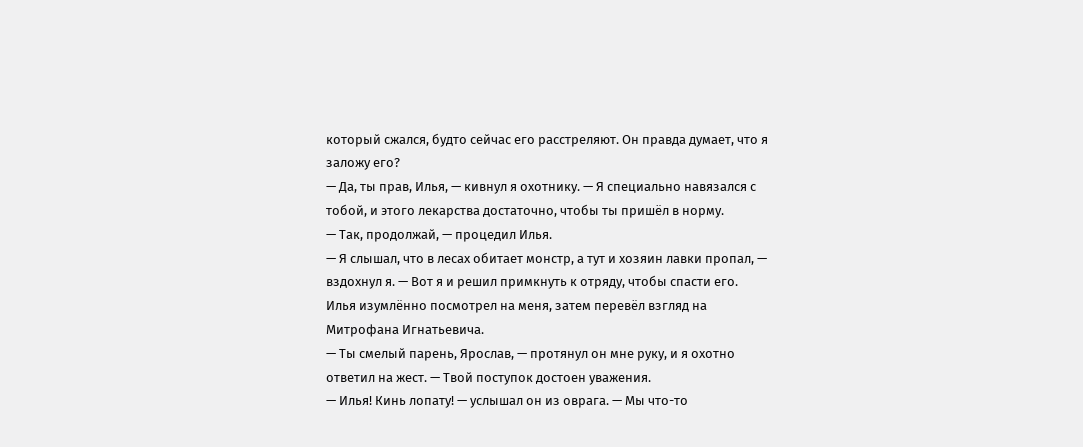который сжался, будто сейчас его расстреляют. Он правда думает, что я заложу его?
— Да, ты прав, Илья, — кивнул я охотнику. — Я специально навязался с тобой, и этого лекарства достаточно, чтобы ты пришёл в норму.
— Так, продолжай, — процедил Илья.
— Я слышал, что в лесах обитает монстр, а тут и хозяин лавки пропал, — вздохнул я. — Вот я и решил примкнуть к отряду, чтобы спасти его.
Илья изумлённо посмотрел на меня, затем перевёл взгляд на Митрофана Игнатьевича.
— Ты смелый парень, Ярослав, — протянул он мне руку, и я охотно ответил на жест. — Твой поступок достоен уважения.
— Илья! Кинь лопату! — услышал он из оврага. — Мы что-то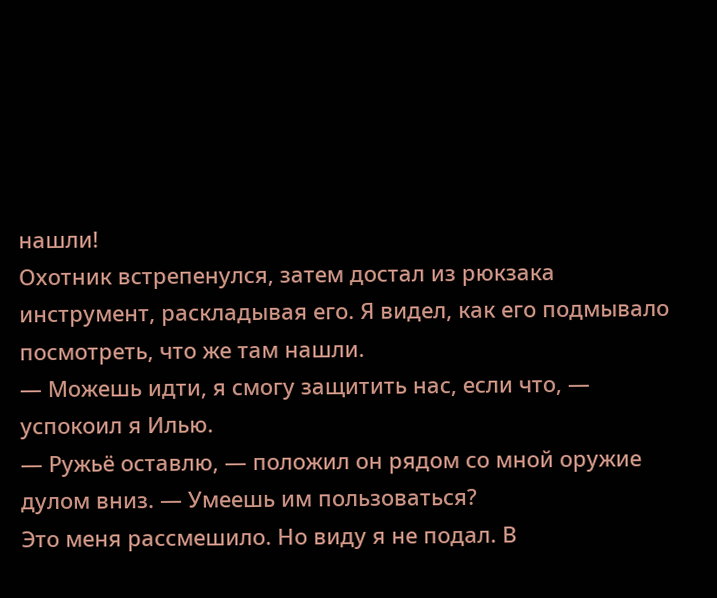нашли!
Охотник встрепенулся, затем достал из рюкзака инструмент, раскладывая его. Я видел, как его подмывало посмотреть, что же там нашли.
— Можешь идти, я смогу защитить нас, если что, — успокоил я Илью.
— Ружьё оставлю, — положил он рядом со мной оружие дулом вниз. — Умеешь им пользоваться?
Это меня рассмешило. Но виду я не подал. В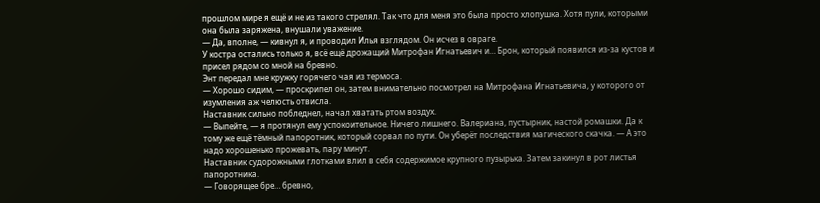прошлом мире я ещё и не из такого стрелял. Так что для меня это была просто хлопушка. Хотя пули, которыми она была заряжена, внушали уважение.
— Да, вполне, — кивнул я, и проводил Илья взглядом. Он исчез в овраге.
У костра остались только я, всё ещё дрожащий Митрофан Игнатьевич и… Брон, который появился из-за кустов и присел рядом со мной на бревно.
Энт передал мне кружку горячего чая из термоса.
— Хорошо сидим, — проскрипел он, затем внимательно посмотрел на Митрофана Игнатьевича, у которого от изумления аж челюсть отвисла.
Наставник сильно побледнел, начал хватать ртом воздух.
— Выпейте, — я протянул ему успокоительное. Ничего лишнего. Валериана, пустырник, настой ромашки. Да к тому же ещё тёмный папоротник, который сорвал по пути. Он уберёт последствия магического скачка. — А это надо хорошенько прожевать, пару минут.
Наставник судорожными глотками влил в себя содержимое крупного пузырька. Затем закинул в рот листья папоротника.
— Говорящее бре… бревно,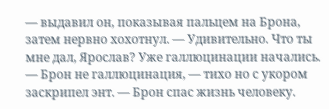— выдавил он, показывая пальцем на Брона, затем нервно хохотнул. — Удивительно. Что ты мне дал, Ярослав? Уже галлюцинации начались.
— Брон не галлюцинация, — тихо но с укором заскрипел энт. — Брон спас жизнь человеку.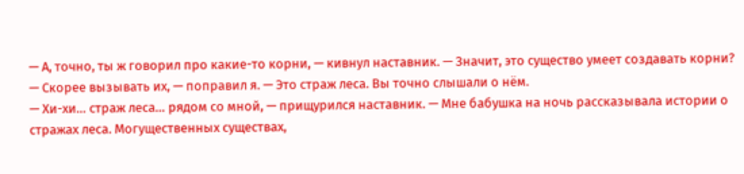— А, точно, ты ж говорил про какие-то корни, — кивнул наставник. — Значит, это существо умеет создавать корни?
— Скорее вызывать их, — поправил я. — Это страж леса. Вы точно слышали о нём.
— Хи-хи… страж леса… рядом со мной, — прищурился наставник. — Мне бабушка на ночь рассказывала истории о стражах леса. Могущественных существах,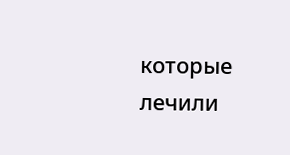которые лечили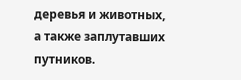деревья и животных, а также заплутавших путников.